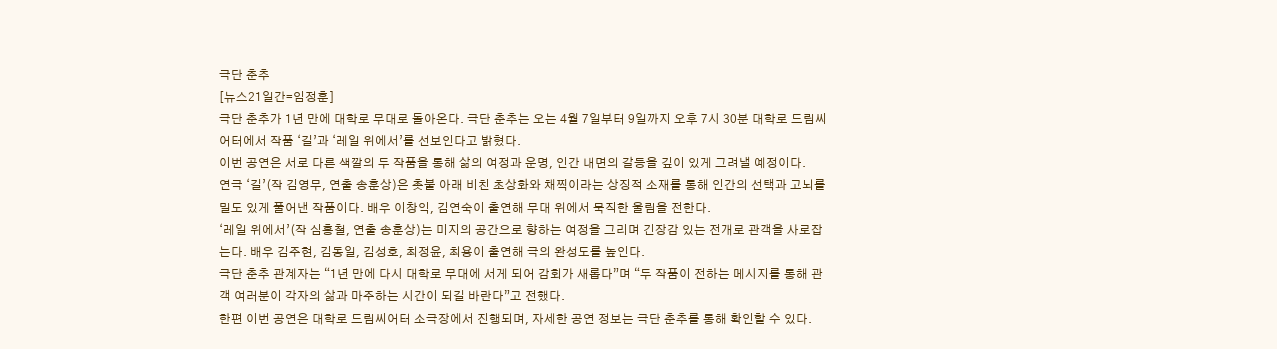극단 춘추
[뉴스21일간=임정훈]
극단 춘추가 1년 만에 대학로 무대로 돌아온다. 극단 춘추는 오는 4월 7일부터 9일까지 오후 7시 30분 대학로 드림씨어터에서 작품 ‘길’과 ‘레일 위에서’를 선보인다고 밝혔다.
이번 공연은 서로 다른 색깔의 두 작품을 통해 삶의 여정과 운명, 인간 내면의 갈등을 깊이 있게 그려낼 예정이다.
연극 ‘길’(작 김영무, 연출 송훈상)은 촛불 아래 비친 초상화와 채찍이라는 상징적 소재를 통해 인간의 선택과 고뇌를 밀도 있게 풀어낸 작품이다. 배우 이창익, 김연숙이 출연해 무대 위에서 묵직한 울림을 전한다.
‘레일 위에서’(작 심홍철, 연출 송훈상)는 미지의 공간으로 향하는 여정을 그리며 긴장감 있는 전개로 관객을 사로잡는다. 배우 김주현, 김동일, 김성호, 최정윤, 최용이 출연해 극의 완성도를 높인다.
극단 춘추 관계자는 “1년 만에 다시 대학로 무대에 서게 되어 감회가 새롭다”며 “두 작품이 전하는 메시지를 통해 관객 여러분이 각자의 삶과 마주하는 시간이 되길 바란다”고 전했다.
한편 이번 공연은 대학로 드림씨어터 소극장에서 진행되며, 자세한 공연 정보는 극단 춘추를 통해 확인할 수 있다.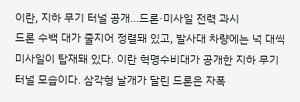이란, 지하 무기 터널 공개…드론·미사일 전력 과시
드론 수백 대가 줄지어 정렬돼 있고, 발사대 차량에는 넉 대씩 미사일이 탑재돼 있다. 이란 혁명수비대가 공개한 지하 무기 터널 모습이다. 삼각형 날개가 달린 드론은 자폭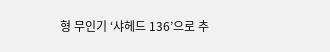형 무인기 ‘샤헤드 136’으로 추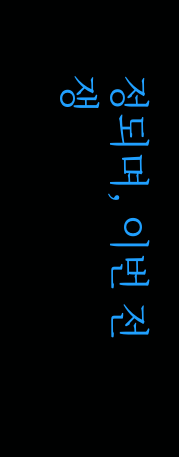정되며, 이번 전쟁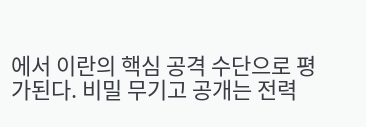에서 이란의 핵심 공격 수단으로 평가된다. 비밀 무기고 공개는 전력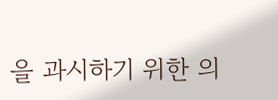을 과시하기 위한 의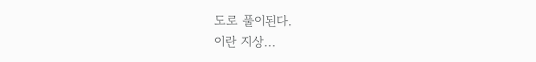도로 풀이된다.
이란 지상...